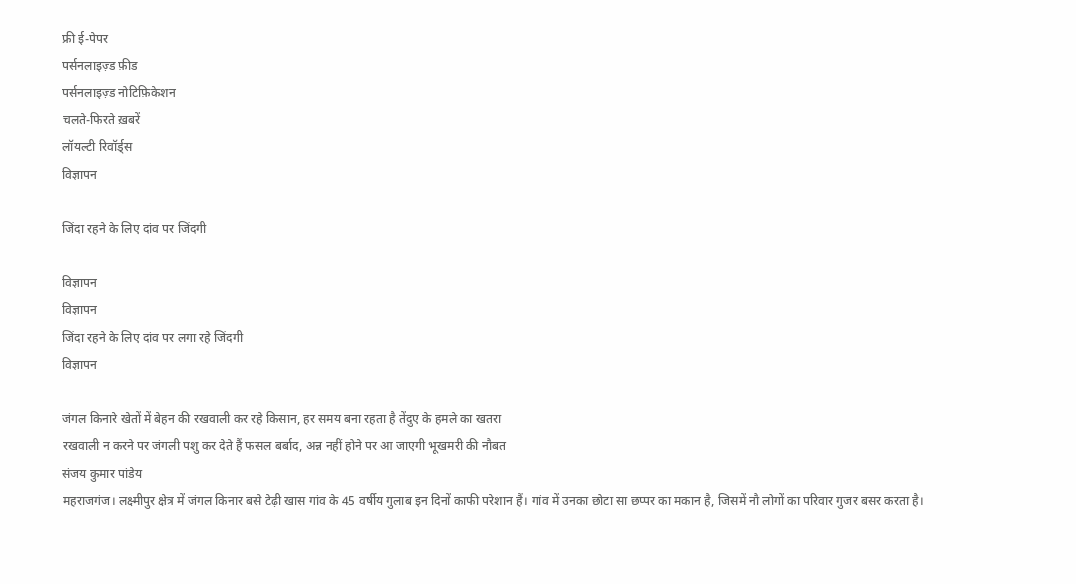फ्री ई-पेपर
पर्सनलाइज़्ड फ़ीड
पर्सनलाइज़्ड नोटिफ़िकेशन
चलते-फिरते ख़बरें
लॉयल्टी रिवॉर्ड्स
विज्ञापन

जिंदा रहने के लिए दांव पर जिंदगी

विज्ञापन
विज्ञापन
जिंदा रहने के लिए दांव पर लगा रहे जिंदगी
विज्ञापन

जंगल किनारे खेतों में बेहन की रखवाली कर रहे किसान, हर समय बना रहता है तेंदुए के हमले का खतरा
रखवाली न करने पर जंगली पशु कर देते हैं फसल बर्बाद, अन्न नहीं होने पर आ जाएगी भूखमरी की नौबत
संजय कुमार पांडेय
महराजगंज। लक्ष्मीपुर क्षेत्र में जंगल किनार बसे टेढ़ी खास गांव के 45 वर्षीय गुलाब इन दिनों काफी परेशान हैं। गांव में उनका छोटा सा छप्पर का मकान है, जिसमें नौ लोगों का परिवार गुजर बसर करता है।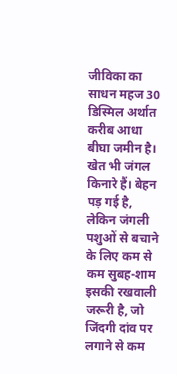जीविका का साधन महज 30 डिस्मिल अर्थात करीब आधा बीघा जमीन है। खेत भी जंगल किनारे हैं। बेहन पड़ गई है, लेकिन जंगली पशुओं से बचाने के लिए कम से कम सुबह-शाम इसकी रखवाली जरूरी है, जो जिंदगी दांव पर लगाने से कम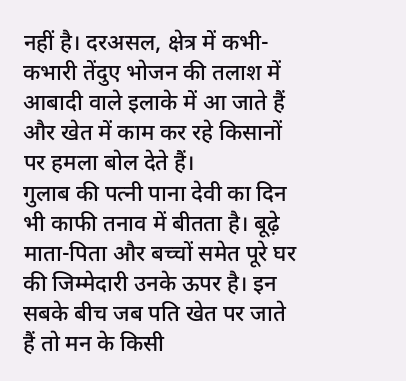नहीं है। दरअसल, क्षेत्र में कभी-कभारी तेंदुए भोजन की तलाश में आबादी वाले इलाके में आ जाते हैं और खेत में काम कर रहे किसानों पर हमला बोल देते हैं।
गुलाब की पत्नी पाना देवी का दिन भी काफी तनाव में बीतता है। बूढ़े माता-पिता और बच्चों समेत पूरे घर की जिम्मेदारी उनके ऊपर है। इन सबके बीच जब पति खेत पर जाते हैं तो मन के किसी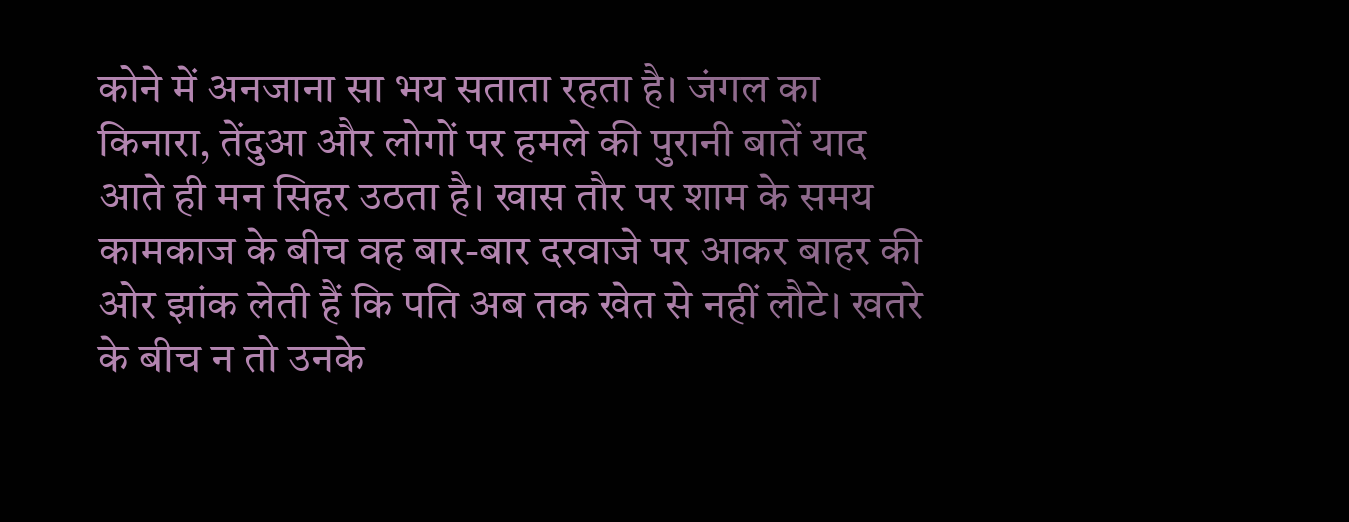कोने में अनजाना सा भय सताता रहता है। जंगल का किनारा, तेंदुआ और लोगों पर हमले की पुरानी बातें याद आते ही मन सिहर उठता है। खास तौर पर शाम के समय कामकाज के बीच वह बार-बार दरवाजे पर आकर बाहर की ओर झांक लेती हैं कि पति अब तक खेत से नहीं लौटे। खतरे के बीच न तो उनके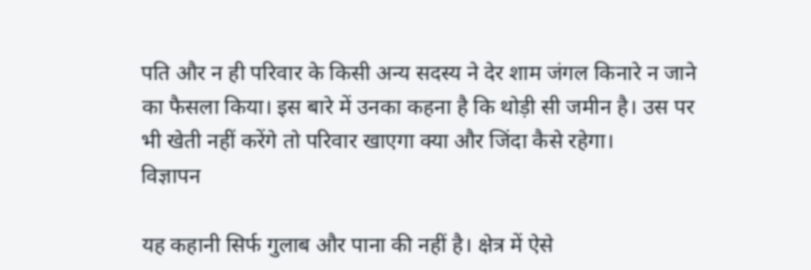पति और न ही परिवार के किसी अन्य सदस्य ने देर शाम जंगल किनारे न जाने का फैसला किया। इस बारे में उनका कहना है कि थोड़ी सी जमीन है। उस पर भी खेती नहीं करेंगे तो परिवार खाएगा क्या और जिंदा कैसे रहेगा।
विज्ञापन

यह कहानी सिर्फ गुलाब और पाना की नहीं है। क्षेत्र में ऐसे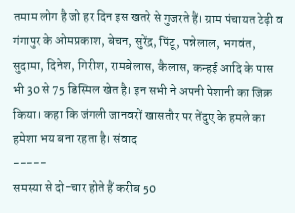तमाम लोग है जो हर दिन इस खतरे से गुजरते हैं। ग्राम पंचायत टेढ़ी व गंगापुर के ओमप्रकाश, बेचन, सुरेंद्र, पिंटू, पन्नेलाल, भगवंत, सुदामा, दिनेश, गिरीश, रामबेलास, कैलास, कन्हई आदि के पास भी 30 से 75 डिस्मिल खेत है। इन सभी ने अपनी पेशानी का जिक्र किया। कहा कि जंगली जानवरों खासतौर पर तेंदुए के हमले का हमेशा भय बना रहता है। संवाद
-----
समस्या से दो-चार होते हैं करीब 50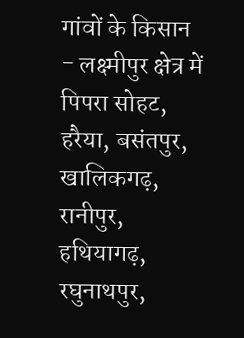गांवों के किसान
- लक्ष्मीपुर क्षेत्र में पिपरा सोहट, हरैया, बसंतपुर, खालिकगढ़, रानीपुर, हथियागढ़, रघुनाथपुर,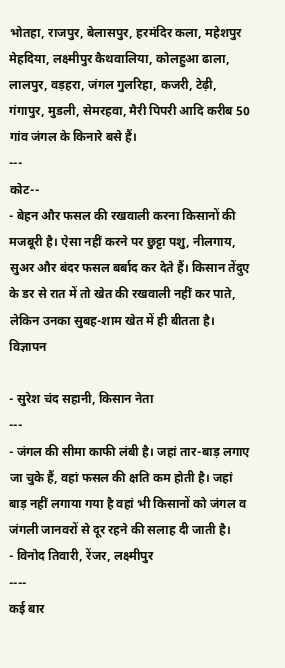भोतहा, राजपुर, बेलासपुर, हरमंदिर कला, महेशपुर मेहदिया, लक्ष्मीपुर कैथवालिया, कोलहुआ ढाला, लालपुर, वड़हरा, जंगल गुलरिहा, कजरी, टेढ़ी, गंगापुर, मुडली, सेमरहवा, मैरी पिपरी आदि करीब 50 गांव जंगल के किनारे बसे हैं।
---
कोट--
- बेहन और फसल की रखवाली करना किसानों की मजबूरी है। ऐसा नहीं करने पर छुट्टा पशु, नीलगाय, सुअर और बंदर फसल बर्बाद कर देते हैं। किसान तेंदुए के डर से रात में तो खेत की रखवाली नहीं कर पाते, लेकिन उनका सुबह-शाम खेत में ही बीतता है।
विज्ञापन

- सुरेश चंद सहानी, किसान नेता
---
- जंगल की सीमा काफी लंबी है। जहां तार-बाड़ लगाए जा चुके हैं, वहां फसल की क्षति कम होती है। जहां बाड़ नहीं लगाया गया है वहां भी किसानों को जंगल व जंगली जानवरों से दूर रहने की सलाह दी जाती है।
- विनोद तिवारी, रेंजर, लक्ष्मीपुर
----
कई बार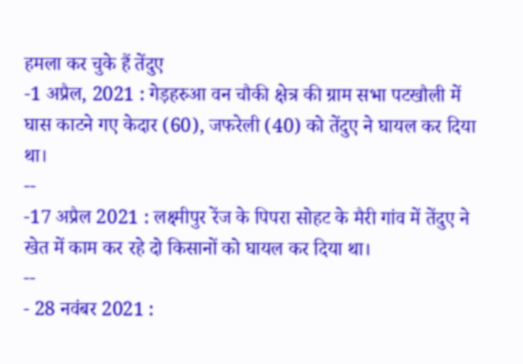हमला कर चुके हैं तेंदुए
-1 अप्रैल, 2021 : गेड़हरुआ वन चौकी क्षेत्र की ग्राम सभा पटखौली में घास काटने गए केदार (60), जफरेली (40) को तेंदुए ने घायल कर दिया था।
--
-17 अप्रैल 2021 : लक्ष्मीपुर रेंज के पिपरा सोहट के मैरी गांव में तेंदुए ने खेत में काम कर रहे दो किसानों को घायल कर दिया था।
--
- 28 नवंबर 2021 :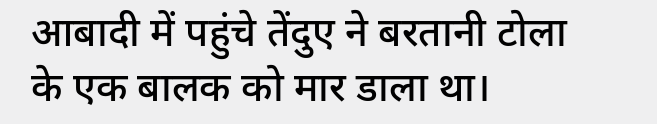आबादी में पहुंचे तेंदुए ने बरतानी टोला के एक बालक को मार डाला था।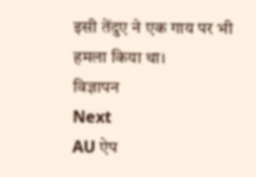इसी तेंदुए ने एक गाय पर भी हमला किया था।
विज्ञापन
Next
AU ऐप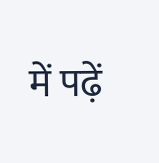में पढ़ें